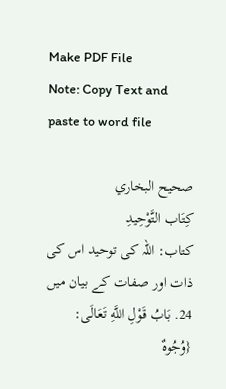Make PDF File
Note: Copy Text and paste to word file

صحيح البخاري
كِتَاب التَّوْحِيدِ
کتاب: اللہ کی توحید اس کی ذات اور صفات کے بیان میں
24. بَابُ قَوْلِ اللَّهِ تَعَالَى: {وُجُوهٌ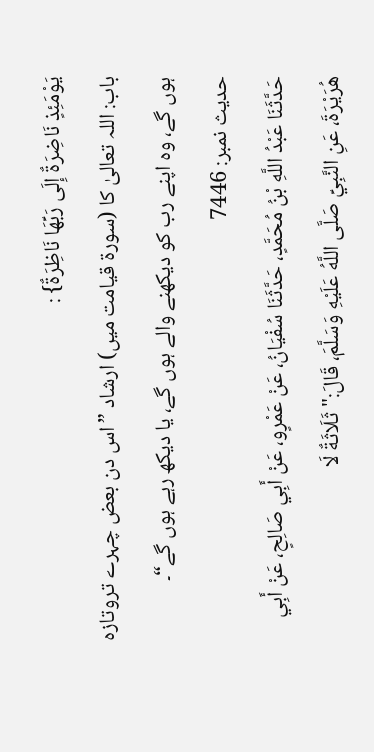يَوْمَئِذٍ نَاضِرَةٌ إِلَى رَبِّهَا نَاظِرَةٌ} :
باب: اللہ تعالیٰ کا (سورۃ قیامت میں) ارشاد ”اس دن بعض چہرے تروتازہ ہوں گے، وہ اپنے رب کو دیکھنے والے ہوں گے، یا دیکھ رہے ہوں گے“۔
حدیث نمبر: 7446
حَدَّثَنَا عَبْدُ اللَّهِ بْنُ مُحَمَّدٍ، حَدَّثَنَا سُفْيَانُ، عَنْ عَمْرٍو، عَنْ أَبِي صَالِحٍ، عَنْ أَبِي هُرَيْرَةَ، عَنِ النَّبِيِّ صَلَّى اللَّهُ عَلَيْهِ وَسَلَّمَ، قَالَ:" ثَلَاثَةٌ لَا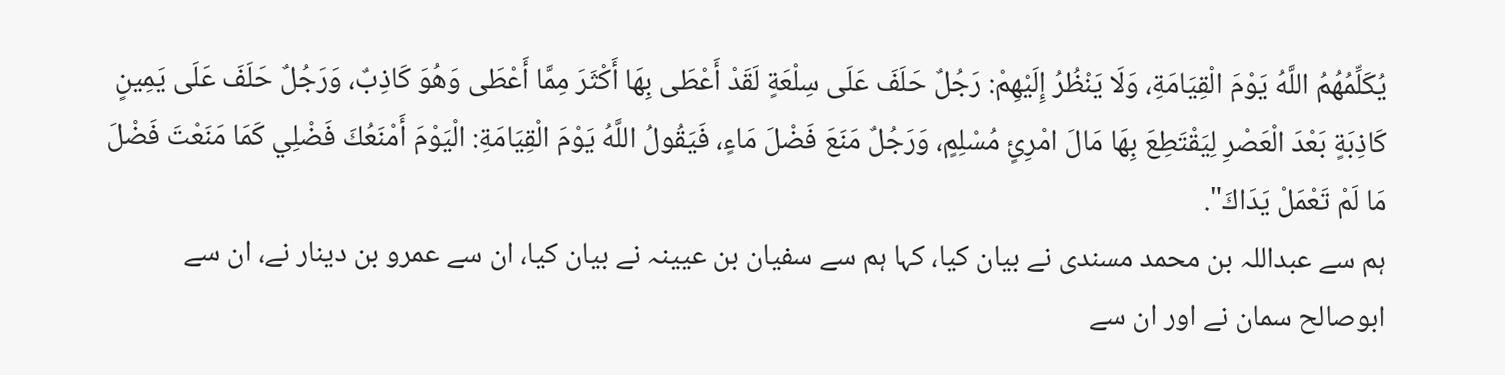يُكَلِّمُهُمُ اللَّهُ يَوْمَ الْقِيَامَةِ، وَلَا يَنْظُرُ إِلَيْهِمْ: رَجُلٌ حَلَفَ عَلَى سِلْعَةٍ لَقَدْ أَعْطَى بِهَا أَكْثَرَ مِمَّا أَعْطَى وَهُوَ كَاذِبٌ، وَرَجُلٌ حَلَفَ عَلَى يَمِينٍ كَاذِبَةٍ بَعْدَ الْعَصْرِ لِيَقْتَطِعَ بِهَا مَالَ امْرِئٍ مُسْلِمٍ، وَرَجُلٌ مَنَعَ فَضْلَ مَاءٍ، فَيَقُولُ اللَّهُ يَوْمَ الْقِيَامَةِ: الْيَوْمَ أَمْنَعُكَ فَضْلِي كَمَا مَنَعْتَ فَضْلَ مَا لَمْ تَعْمَلْ يَدَاكَ".
ہم سے عبداللہ بن محمد مسندی نے بیان کیا، کہا ہم سے سفیان بن عیینہ نے بیان کیا، ان سے عمرو بن دینار نے، ان سے ابوصالح سمان نے اور ان سے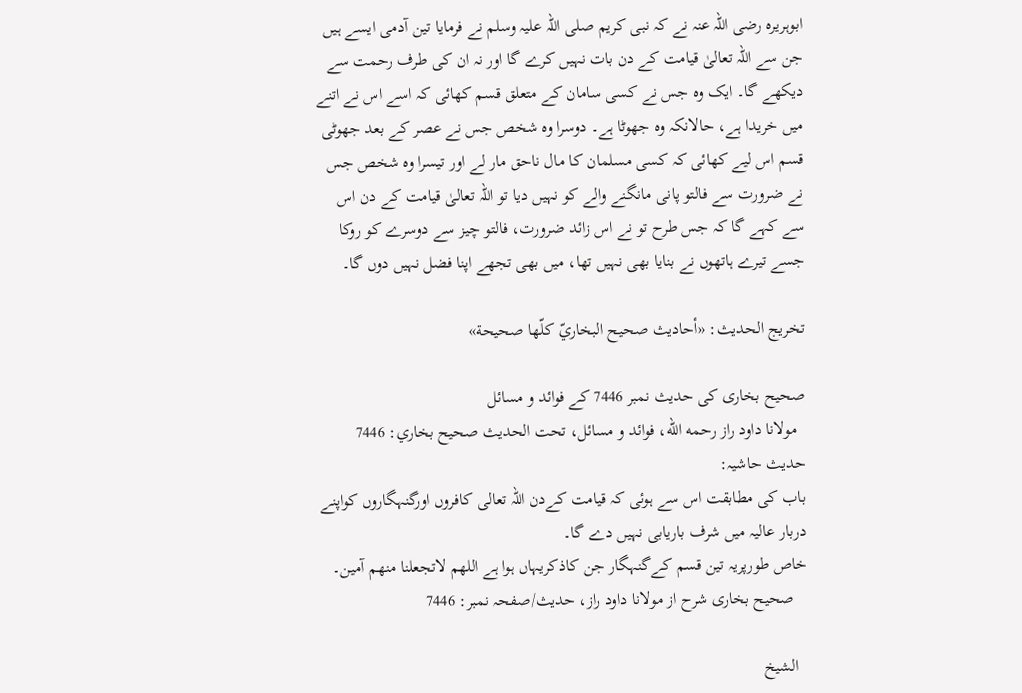ابوہریرہ رضی اللہ عنہ نے کہ نبی کریم صلی اللہ علیہ وسلم نے فرمایا تین آدمی ایسے ہیں جن سے اللہ تعالیٰ قیامت کے دن بات نہیں کرے گا اور نہ ان کی طرف رحمت سے دیکھے گا۔ ایک وہ جس نے کسی سامان کے متعلق قسم کھائی کہ اسے اس نے اتنے میں خریدا ہے، حالانکہ وہ جھوٹا ہے۔ دوسرا وہ شخص جس نے عصر کے بعد جھوٹی قسم اس لیے کھائی کہ کسی مسلمان کا مال ناحق مار لے اور تیسرا وہ شخص جس نے ضرورت سے فالتو پانی مانگنے والے کو نہیں دیا تو اللہ تعالیٰ قیامت کے دن اس سے کہے گا کہ جس طرح تو نے اس زائد ضرورت، فالتو چیز سے دوسرے کو روکا جسے تیرے ہاتھوں نے بنایا بھی نہیں تھا، میں بھی تجھے اپنا فضل نہیں دوں گا۔

تخریج الحدیث: «أحاديث صحيح البخاريّ كلّها صحيحة»

صحیح بخاری کی حدیث نمبر 7446 کے فوائد و مسائل
  مولانا داود راز رحمه الله، فوائد و مسائل، تحت الحديث صحيح بخاري: 7446
حدیث حاشیہ:
باب کی مطابقت اس سے ہوئی کہ قیامت کےدن اللہ تعالی کافروں اورگنہگاروں کواپنے دربار عالیہ میں شرف باریابی نہیں دے گا۔
خاص طورپریہ تین قسم کےگنہگار جن کاذکریہاں ہوا ہے اللھم لاتجعلنا منھم آمین۔
   صحیح بخاری شرح از مولانا داود راز، حدیث/صفحہ نمبر: 7446

  الشيخ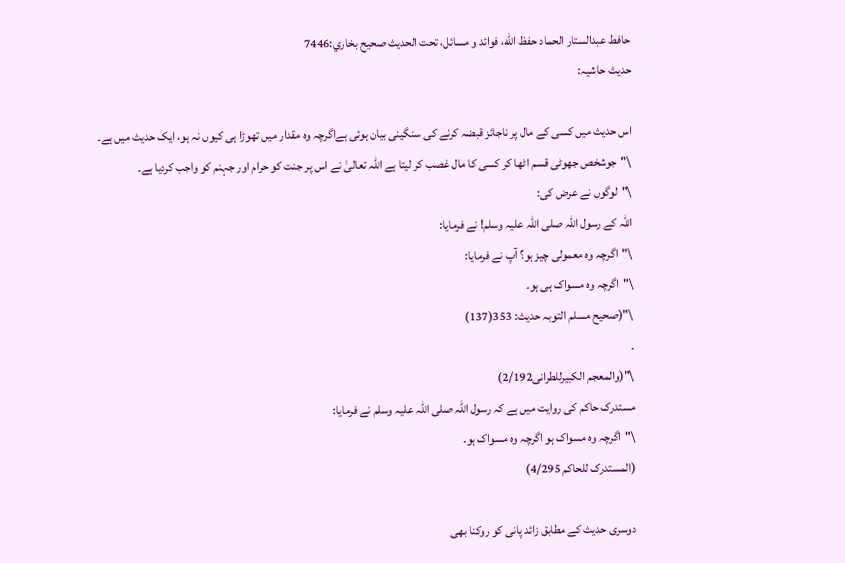حافط عبدالستار الحماد حفظ الله، فوائد و مسائل، تحت الحديث صحيح بخاري:7446
حدیث حاشیہ:

اس حدیث میں کسی کے مال پر ناجائز قبضہ کرنے کی سنگینی بیان ہوئی ہےاگرچہ وہ مقدار میں تھوڑا ہی کیوں نہ ہو، ایک حدیث میں ہے۔
\"جوشخص جھوٹی قسم اٹھا کر کسی کا مال غصب کر لیتا ہے اللہ تعالیٰ نے اس پر جنت کو حرام اور جہنم کو واجب کردیا ہے۔
\"لوگوں نے عرض کی:
اللہ کے رسول اللہ صلی اللہ علیہ وسلم! نے فرمایا:
\"اگرچہ وہ معمولی چیز ہو؟ آپ نے فرمایا:
\"اگرچہ وہ مسواک ہی ہو۔
\"(صحیح مسلم التوبہ حدیث: 353(137)
۔
\"(والمعجم الکبیرللطرانی2/192)
مستدرک حاکم کی روایت میں ہے کہ رسول اللہ صلی اللہ علیہ وسلم نے فرمایا:
\"اگرچہ وہ مسواک ہو اگرچہ وہ مسواک ہو۔
(المستدرک للحاکم 4/295)

دوسری حدیث کے مطابق زائد پانی کو روکنا بھی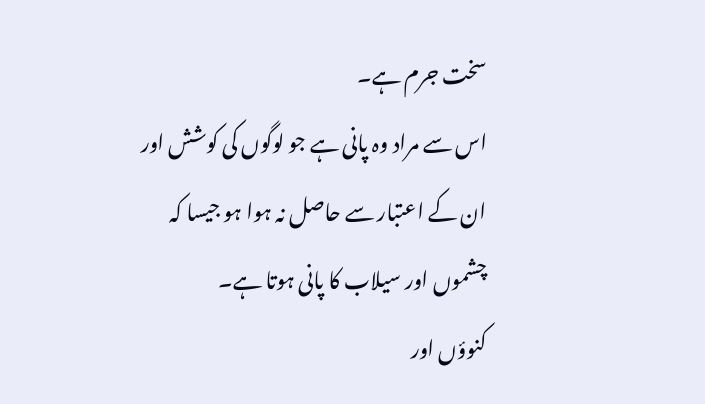سخت جرم ہے۔
اس سے مراد وہ پانی ہے جو لوگوں کی کوشش اور ان کے اعتبار سے حاصل نہ ہوا ہو جیسا کہ چشموں اور سیلاب کا پانی ہوتا ہے۔
کنوؤں اور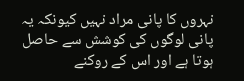نہروں کا پانی مراد نہیں کیونکہ یہ پانی لوگوں کی کوشش سے حاصل ہوتا ہے اور اس کے روکنے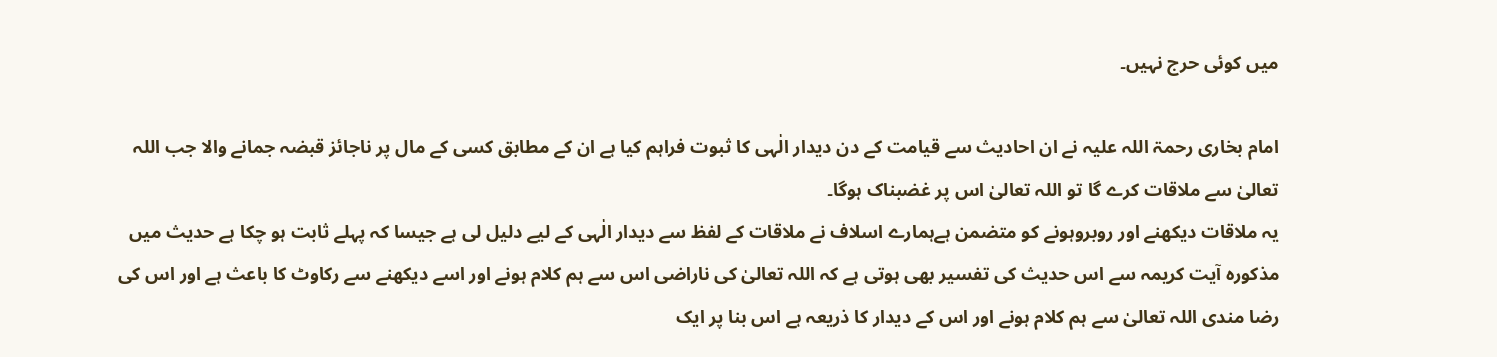میں کوئی حرج نہیں۔

امام بخاری رحمۃ اللہ علیہ نے ان احادیث سے قیامت کے دن دیدار الٰہی کا ثبوت فراہم کیا ہے ان کے مطابق کسی کے مال پر ناجائز قبضہ جمانے والا جب اللہ تعالیٰ سے ملاقات کرے گا تو اللہ تعالیٰ اس پر غضبناک ہوگا۔
یہ ملاقات دیکھنے اور روبروہونے کو متضمن ہےہمارے اسلاف نے ملاقات کے لفظ سے دیدار الٰہی کے لیے دلیل لی ہے جیسا کہ پہلے ثابت ہو چکا ہے حدیث میں مذکورہ آیت کریمہ سے اس حدیث کی تفسیر بھی ہوتی ہے کہ اللہ تعالیٰ کی ناراضی اس سے ہم کلام ہونے اور اسے دیکھنے سے رکاوٹ کا باعث ہے اور اس کی رضا مندی اللہ تعالیٰ سے ہم کلام ہونے اور اس کے دیدار کا ذریعہ ہے اس بنا پر ایک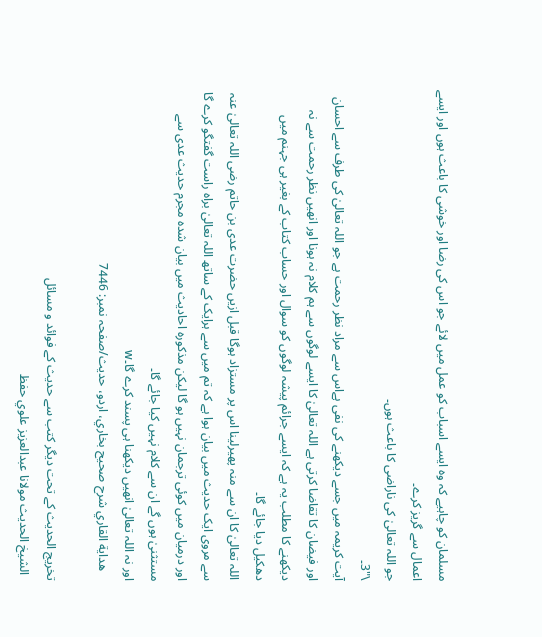مسلمان کو چاہیے کہ وہ ایسے اسباب کو عمل میں لائے جو اس کی رضا اور خوشی کا باعث ہوں اور ایسے اعمال سے گریز کرے۔
جو اللہ تعالیٰ کی ناراضی کا باعث ہوں۔
\"3۔
آیت کریمہ میں جسے دیکھنے کی نفی ہےاس سے مراد نظر رحمت ہے جو اللہ تعالیٰ کی طرف سے احسان اور فیضان کا تقاضا کرتی ہے اللہ تعالیٰ کا ایسے لوگوں سے ہم کلام نہ ہونا اور انھیں نظر رحمت سے نہ دیکھنے کا مطلب یہ ہے کہ ایسے جرائم پیشہ لوگوں کو سوال اور حساب کتاب کے بغیر ہی جہنم میں دھکیل دیا جائے گا۔
اللہ تعالیٰ کا ان سے منہ پھیرلینا اس پر مستزاد ہوگا قبل ازیں حضرت عدی بن حاتم رضی اللہ تعالیٰ عنہ سے مروی ایک حدیث میں بیان ہوا ہے کہ تم میں سے ہرایک کے ساتھ اللہ تعالیٰ براہ راست گفتگو کرے گا اور درمیان میں کوئی ترجمان نہیں ہو گا لیکن مذکورہ احادیث میں بیان شدہ مجرم حدیث عدی سے مستثنیٰ ہوں گے ان سے کلام نہیں کیا جائے گا۔
اور نہ اللہ تعالیٰ انھیں دیکھنا ہی پسند کرے گا۔w
   هداية القاري شرح صحيح بخاري، اردو، حدیث/صفحہ نمبر: 7446

تخریج الحدیث کے تحت دیگر کتب سے حدیث کے فوائد و مسائل
  الشيخ الحديث مولانا عبدالعزيز علوي حفظ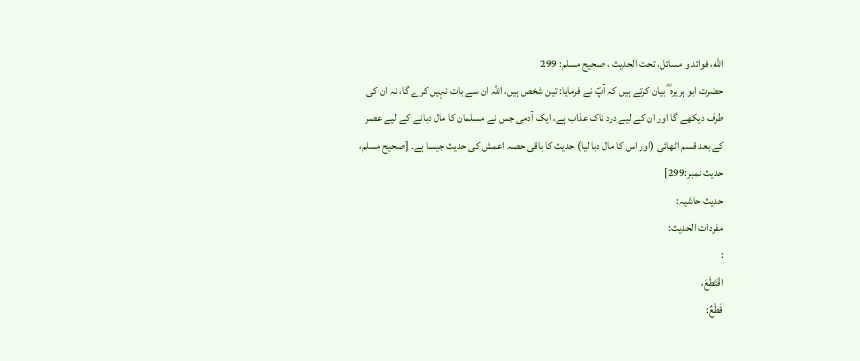الله، فوائد و مسائل، تحت الحديث ، صحيح مسلم: 299
حضرت ابو ہریرہ ؓ بیان کرتے ہیں کہ آپؐ نے فرمایا: تین شخص ہیں، اللہ ان سے بات نہیں کرے گا، نہ ان کی طرف دیکھے گا اور ان کے لیے درد ناک عذاب ہے، ایک آدمی جس نے مسلمان کا مال دبانے کے لیے عصر کے بعد قسم اٹھائی (اور اس کا مال دبا لیا) حدیث کا باقی حصہ اعمش کی حدیث جیسا ہے۔ [صحيح مسلم، حديث نمبر:299]
حدیث حاشیہ:
مفردات الحدیث:
:
اقْتَطَعَ،
قَطْعٌ: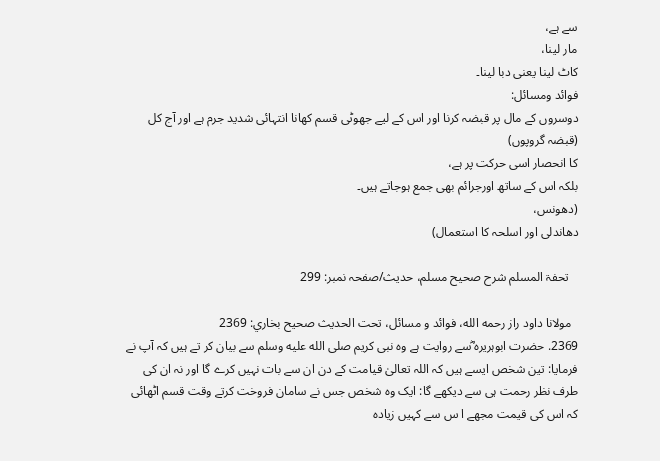سے ہے،
مار لینا،
کاٹ لینا یعنی دبا لینا۔
فوائد ومسائل:
دوسروں کے مال پر قبضہ کرنا اور اس کے لیے جھوٹی قسم کھانا انتہائی شدید جرم ہے اور آج کل (قبضہ گروپوں)
کا انحصار اسی حرکت پر ہے،
بلکہ اس کے ساتھ اورجرائم بھی جمع ہوجاتے ہیں۔
(دھونس،
دھاندلی اور اسلحہ کا استعمال)

   تحفۃ المسلم شرح صحیح مسلم، حدیث/صفحہ نمبر: 299

  مولانا داود راز رحمه الله، فوائد و مسائل، تحت الحديث صحيح بخاري: 2369
2369. حضرت ابوہریرہ ؓسے روایت ہے وہ نبی کریم صلى الله عليه وسلم سے بیان کر تے ہیں کہ آپ نے فرمایا: تین شخص ایسے ہیں کہ اللہ تعالیٰ قیامت کے دن ان سے بات نہیں کرے گا اور نہ ان کی طرف نظر رحمت ہی سے دیکھے گا: ایک وہ شخص جس نے سامان فروخت کرتے وقت قسم اٹھائی کہ اس کی قیمت مجھے ا س سے کہیں زیادہ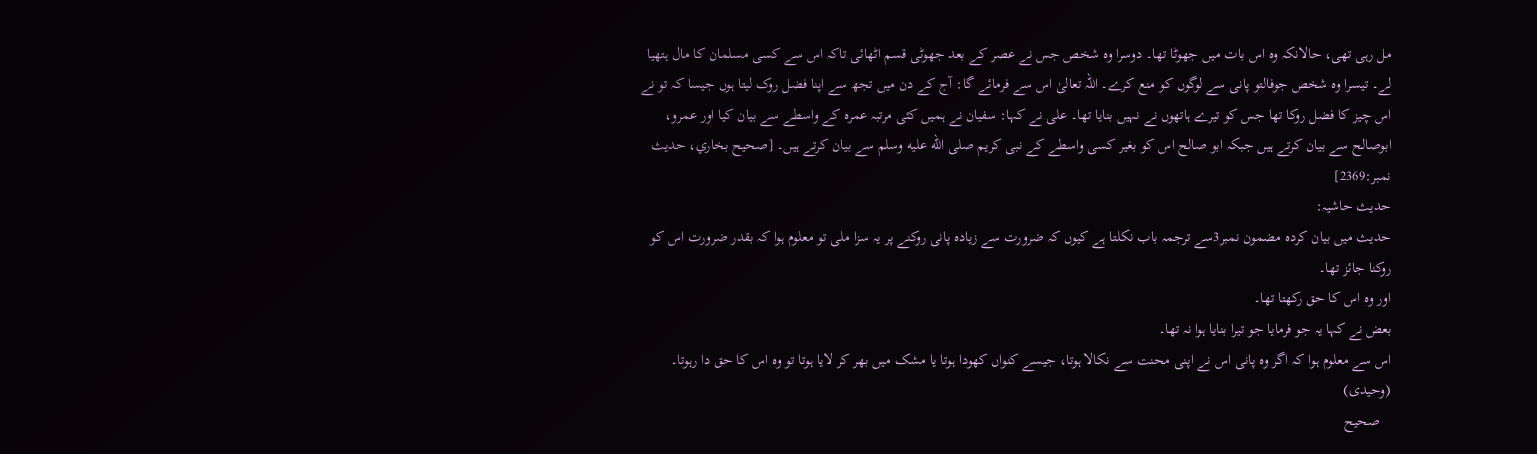مل رہی تھی، حالانکہ وہ اس بات میں جھوٹا تھا۔ دوسرا وہ شخص جس نے عصر کے بعد جھوٹی قسم اٹھائی تاکہ اس سے کسی مسلمان کا مال ہتھیا لے۔ تیسرا وہ شخص جوفالتو پانی سے لوگوں کو منع کرے۔ اللہ تعالیٰ اس سے فرمائے گا: آج کے دن میں تجھ سے اپنا فضل روک لیتا ہوں جیسا کہ تو نے اس چیز کا فضل روکا تھا جس کو تیرے ہاتھوں نے نہیں بنایا تھا۔ علی نے کہا: سفیان نے ہمیں کئی مرتبہ عمرہ کے واسطے سے بیان کیا اور عمرو، ابوصالح سے بیان کرتے ہیں جبکہ ابو صالح اس کو بغیر کسی واسطے کے نبی کریم صلى الله عليه وسلم سے بیان کرتے ہیں۔ [صحيح بخاري، حديث نمبر:2369]
حدیث حاشیہ:
حدیث میں بیان کردہ مضمون نمبر3سے ترجمہ باب نکلتا ہے کیوں کہ ضرورت سے زیادہ پانی روکنے پر یہ سزا ملی تو معلوم ہوا کہ بقدر ضرورت اس کو روکنا جائز تھا۔
اور وہ اس کا حق رکھتا تھا۔
بعض نے کہا یہ جو فرمایا جو تیرا بنایا ہوا نہ تھا۔
اس سے معلوم ہوا کہ اگر وہ پانی اس نے اپنی محنت سے نکالا ہوتا، جیسے کنواں کھودا ہوتا یا مشک میں بھر کر لایا ہوتا تو وہ اس کا حق دا رہوتا۔
(وحیدی)
   صحیح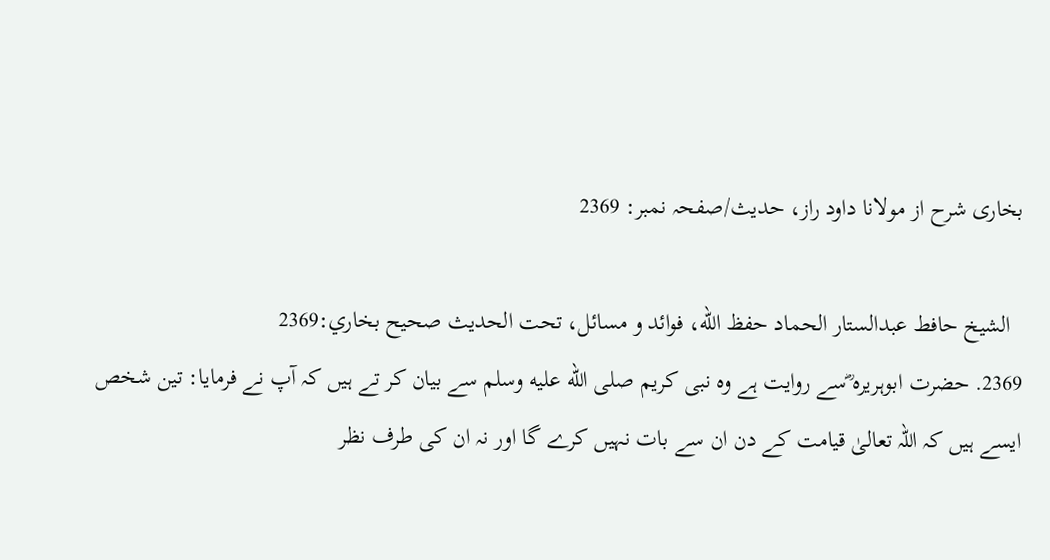بخاری شرح از مولانا داود راز، حدیث/صفحہ نمبر: 2369

  الشيخ حافط عبدالستار الحماد حفظ الله، فوائد و مسائل، تحت الحديث صحيح بخاري:2369
2369. حضرت ابوہریرہ ؓسے روایت ہے وہ نبی کریم صلى الله عليه وسلم سے بیان کر تے ہیں کہ آپ نے فرمایا: تین شخص ایسے ہیں کہ اللہ تعالیٰ قیامت کے دن ان سے بات نہیں کرے گا اور نہ ان کی طرف نظر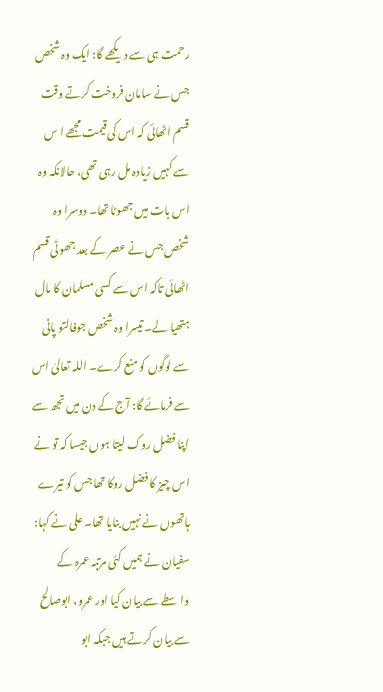رحمت ہی سے دیکھے گا: ایک وہ شخص جس نے سامان فروخت کرتے وقت قسم اٹھائی کہ اس کی قیمت مجھے ا س سے کہیں زیادہ مل رہی تھی، حالانکہ وہ اس بات میں جھوٹا تھا۔ دوسرا وہ شخص جس نے عصر کے بعد جھوٹی قسم اٹھائی تاکہ اس سے کسی مسلمان کا مال ہتھیا لے۔ تیسرا وہ شخص جوفالتو پانی سے لوگوں کو منع کرے۔ اللہ تعالیٰ اس سے فرمائے گا: آج کے دن میں تجھ سے اپنا فضل روک لیتا ہوں جیسا کہ تو نے اس چیز کا فضل روکا تھا جس کو تیرے ہاتھوں نے نہیں بنایا تھا۔ علی نے کہا: سفیان نے ہمیں کئی مرتبہ عمرہ کے واسطے سے بیان کیا اور عمرو، ابوصالح سے بیان کرتے ہیں جبکہ ابو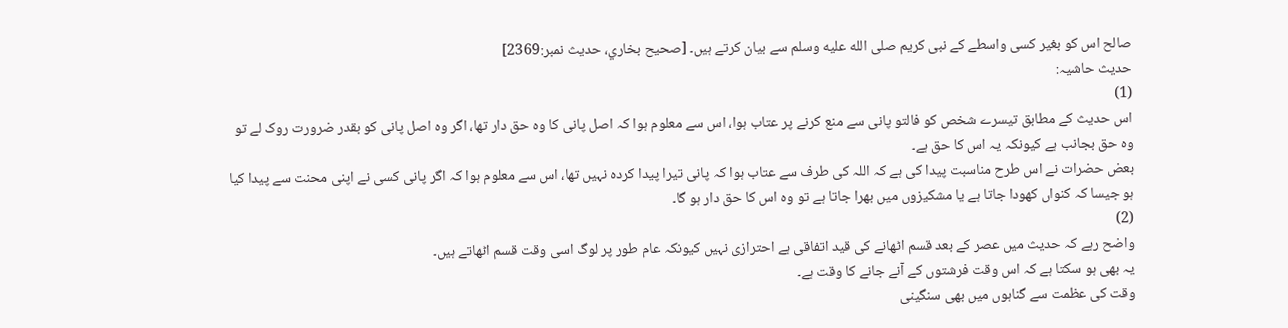صالح اس کو بغیر کسی واسطے کے نبی کریم صلى الله عليه وسلم سے بیان کرتے ہیں۔ [صحيح بخاري، حديث نمبر:2369]
حدیث حاشیہ:
(1)
اس حدیث کے مطابق تیسرے شخص کو فالتو پانی سے منع کرنے پر عتاب ہوا، اس سے معلوم ہوا کہ اصل پانی کا وہ حق دار تھا، اگر وہ اصل پانی کو بقدر ضرورت روک لے تو وہ حق بجانب ہے کیونکہ یہ اس کا حق ہے۔
بعض حضرات نے اس طرح مناسبت پیدا کی ہے کہ اللہ کی طرف سے عتاب ہوا کہ پانی تیرا پیدا کردہ نہیں تھا، اس سے معلوم ہوا کہ اگر پانی کسی نے اپنی محنت سے پیدا کیا ہو جیسا کہ کنواں کھودا جاتا ہے یا مشکیزوں میں بھرا جاتا ہے تو وہ اس کا حق دار ہو گا۔
(2)
واضح رہے کہ حدیث میں عصر کے بعد قسم اٹھانے کی قید اتفاقی ہے احترازی نہیں کیونکہ عام طور پر لوگ اسی وقت قسم اٹھاتے ہیں۔
یہ بھی ہو سکتا ہے کہ اس وقت فرشتوں کے آنے جانے کا وقت ہے۔
وقت کی عظمت سے گناہوں میں بھی سنگینی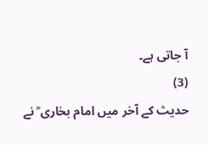آ جاتی ہے۔
(3)
حدیث کے آخر میں امام بخاری ؒ نے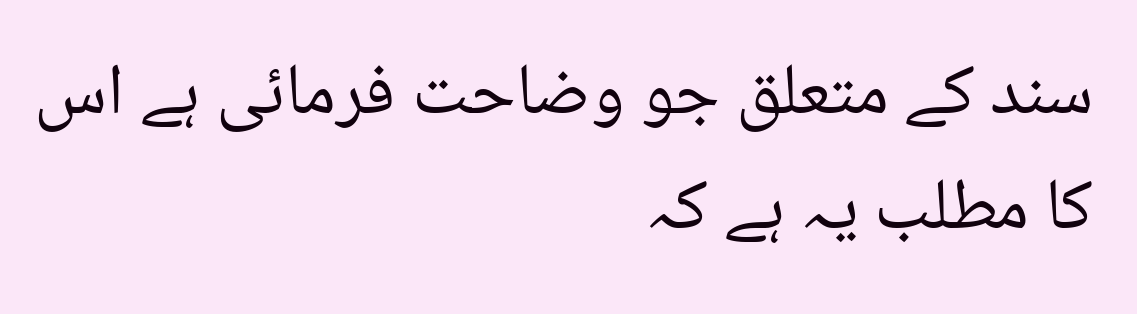سند کے متعلق جو وضاحت فرمائی ہے اس کا مطلب یہ ہے کہ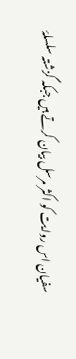سفیان اس روایت کو اکثر مرسل بیان کرتے ہیں جبکہ گزشتہ سلسلۂ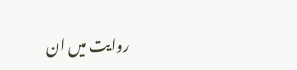روایت میں ان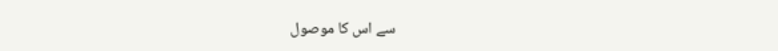سے اس کا موصول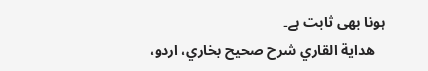ہونا بھی ثابت ہے۔
   هداية القاري شرح صحيح بخاري، اردو،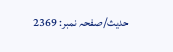حدیث/صفحہ نمبر: 2369